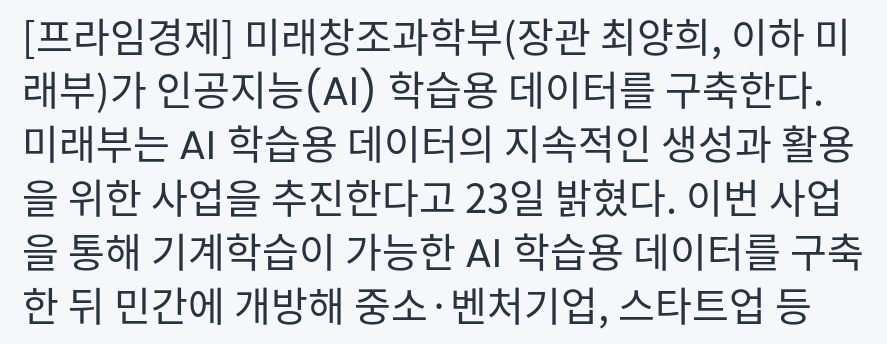[프라임경제] 미래창조과학부(장관 최양희, 이하 미래부)가 인공지능(AI) 학습용 데이터를 구축한다.
미래부는 AI 학습용 데이터의 지속적인 생성과 활용을 위한 사업을 추진한다고 23일 밝혔다. 이번 사업을 통해 기계학습이 가능한 AI 학습용 데이터를 구축한 뒤 민간에 개방해 중소·벤처기업, 스타트업 등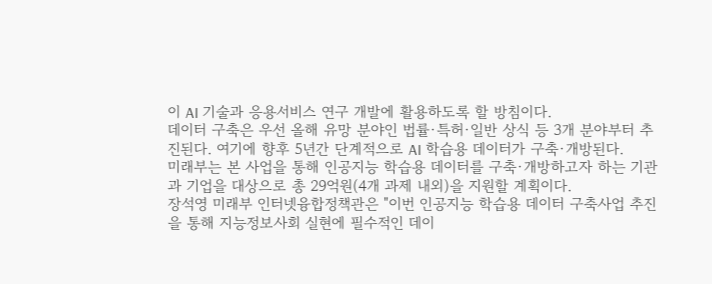이 AI 기술과 응용서비스 연구 개발에 활용하도록 할 방침이다.
데이터 구축은 우선 올해 유망 분야인 법률·특허·일반 상식 등 3개 분야부터 추진된다. 여기에 향후 5년간 단계적으로 AI 학습용 데이터가 구축·개방된다.
미래부는 본 사업을 통해 인공지능 학습용 데이터를 구축·개방하고자 하는 기관과 기업을 대상으로 총 29억원(4개 과제 내외)을 지원할 계획이다.
장석영 미래부 인터넷융합정책관은 "이번 인공지능 학습용 데이터 구축사업 추진을 통해 지능정보사회 실현에 필수적인 데이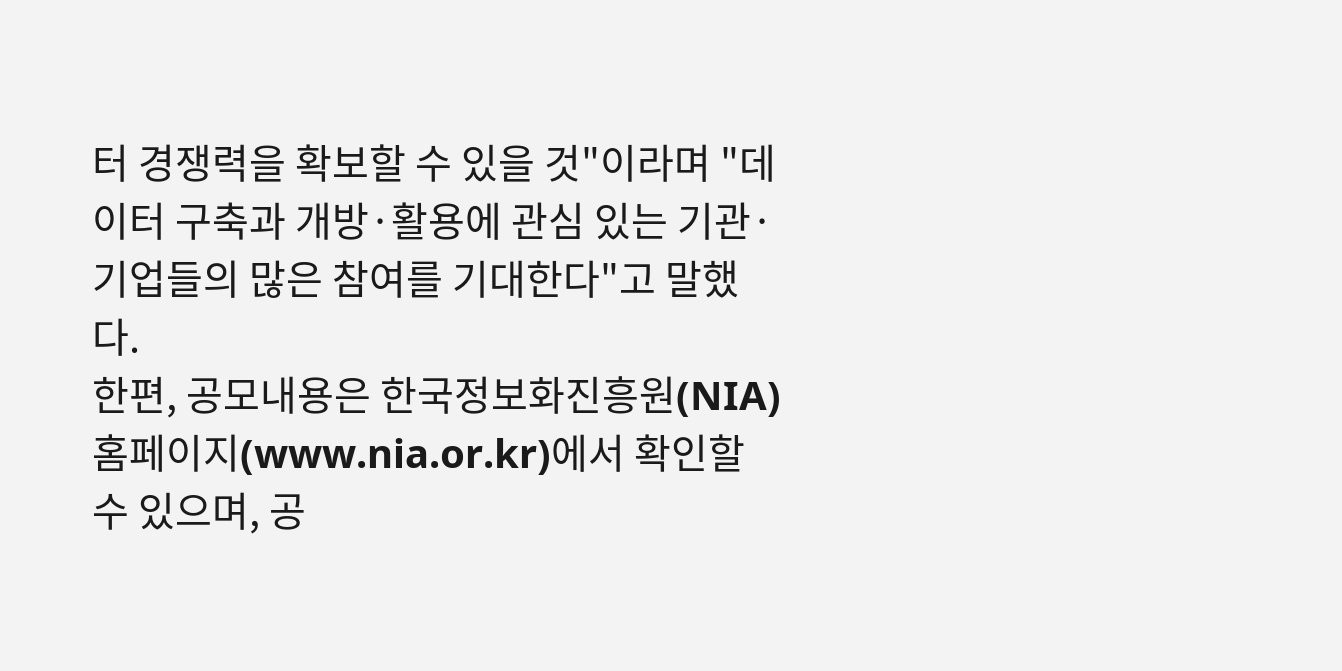터 경쟁력을 확보할 수 있을 것"이라며 "데이터 구축과 개방·활용에 관심 있는 기관·기업들의 많은 참여를 기대한다"고 말했다.
한편, 공모내용은 한국정보화진흥원(NIA) 홈페이지(www.nia.or.kr)에서 확인할 수 있으며, 공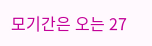모기간은 오는 27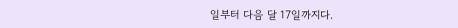일부터 다음 달 17일까지다.